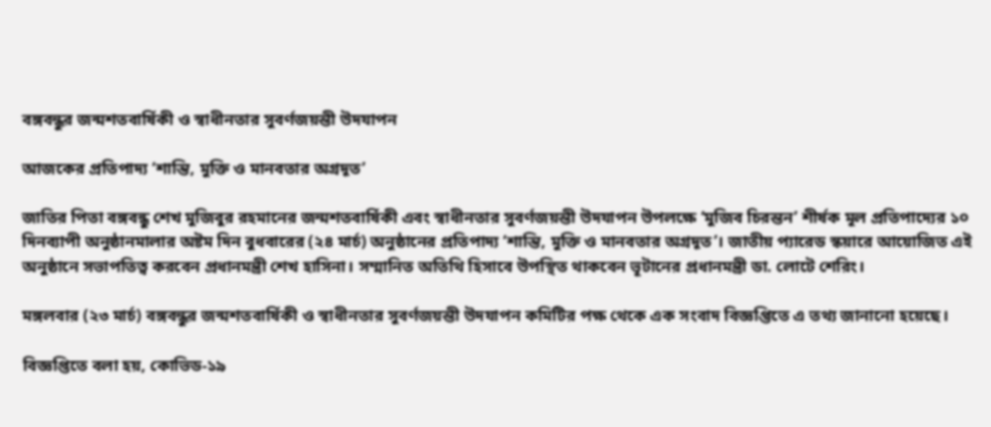বঙ্গবন্ধুর জন্মশতবার্ষিকী ও স্বাধীনতার সুবর্ণজয়ন্তী উদযাপন

আজকের প্রতিপাদ্য ‘শান্তি, মুক্তি ও মানবতার অগ্রদূত’

জাতির পিতা বঙ্গবন্ধু শেখ মুজিবুর রহমানের জন্মশতবার্ষিকী এবং স্বাধীনতার সুবর্ণজয়ন্তী উদযাপন উপলক্ষে ‘মুজিব চিরন্তন’ শীর্ষক মূল প্রতিপাদ্যের ১০ দিনব্যাপী অনুষ্ঠানমালার অষ্টম দিন বুধবারের (২৪ মার্চ) অনুষ্ঠানের প্রতিপাদ্য ‘শান্তি, মুক্তি ও মানবতার অগ্রদূত’। জাতীয় প্যারেড স্কয়ারে আয়োজিত এই অনুষ্ঠানে সভাপতিত্ব করবেন প্রধানমন্ত্রী শেখ হাসিনা। সম্মানিত অতিথি হিসাবে উপস্থিত থাকবেন ভূটানের প্রধানমন্ত্রী ডা. লোটে শেরিং।

মঙ্গলবার (২৩ মার্চ) বঙ্গবন্ধুর জন্মশতবার্ষিকী ও স্বাধীনতার সুবর্ণজয়ন্তী উদযাপন কমিটির পক্ষ থেকে এক সংবাদ বিজ্ঞপ্তিতে এ তথ্য জানানো হয়েছে।

বিজ্ঞপ্তিতে বলা হয়, কোভিড-১৯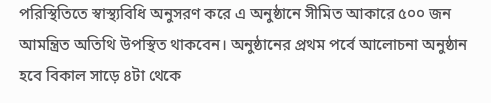পরিস্থিতিতে স্বাস্থ্যবিধি অনুসরণ করে এ অনুষ্ঠানে সীমিত আকারে ৫০০ জন আমন্ত্রিত অতিথি উপস্থিত থাকবেন। অনুষ্ঠানের প্রথম পর্বে আলোচনা অনুষ্ঠান হবে বিকাল সাড়ে ৪টা থেকে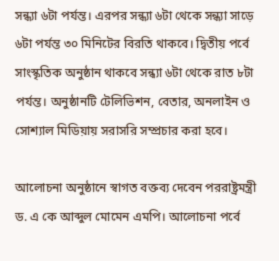সন্ধ্যা ৬টা পর্যন্ত। এরপর সন্ধ্যা ৬টা থেকে সন্ধ্যা সাড়ে ৬টা পর্যন্ত ৩০ মিনিটের বিরতি থাকবে। দ্বিতীয় পর্বে সাংস্কৃতিক অনুষ্ঠান থাকবে সন্ধ্যা ৬টা থেকে রাত ৮টা পর্যন্ত। অনুষ্ঠানটি টেলিভিশন, বেতার, অনলাইন ও সোশ্যাল মিডিয়ায় সরাসরি সম্প্রচার করা হবে।

আলোচনা অনুষ্ঠানে স্বাগত বক্তব্য দেবেন পররাষ্ট্রমন্ত্রী ড. এ কে আব্দুল মোমেন এমপি। আলোচনা পর্বে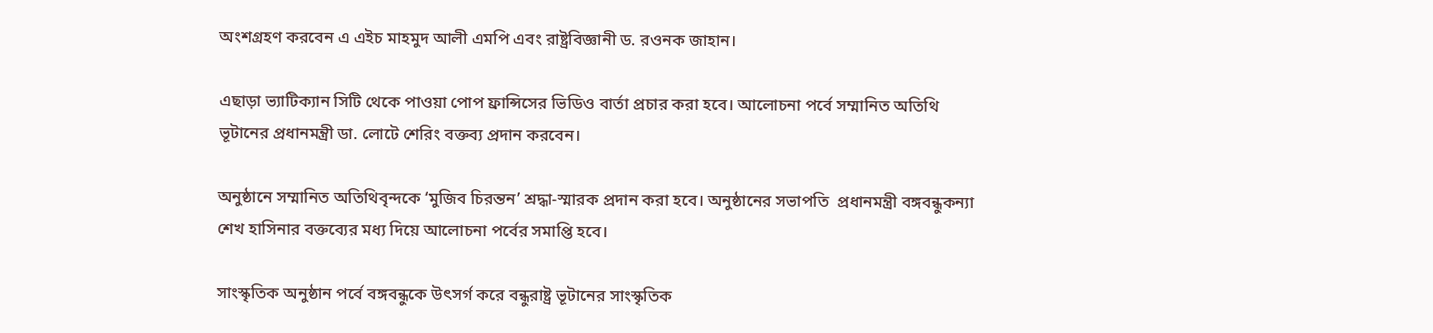অংশগ্রহণ করবেন এ এইচ মাহমুদ আলী এমপি এবং রাষ্ট্রবিজ্ঞানী ড. রওনক জাহান।

এছাড়া ভ্যাটিক্যান সিটি থেকে পাওয়া পোপ ফ্রান্সিসের ভিডিও বার্তা প্রচার করা হবে। আলোচনা পর্বে সম্মানিত অতিথি ভূটানের প্রধানমন্ত্রী ডা. লোটে শেরিং বক্তব্য প্রদান করবেন।

অনুষ্ঠানে সম্মানিত অতিথিবৃন্দকে ‘মুজিব চিরন্তন’ শ্রদ্ধা-স্মারক প্রদান করা হবে। অনুষ্ঠানের সভাপতি  প্রধানমন্ত্রী বঙ্গবন্ধুকন্যা শেখ হাসিনার বক্তব্যের মধ্য দিয়ে আলোচনা পর্বের সমাপ্তি হবে।

সাংস্কৃতিক অনুষ্ঠান পর্বে বঙ্গবন্ধুকে উৎসর্গ করে বন্ধুরাষ্ট্র ভূটানের সাংস্কৃতিক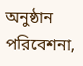অনুষ্ঠান পরিবেশনা,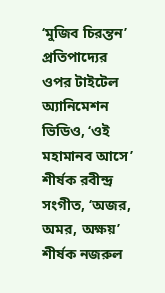‘মুজিব চিরন্তন’ প্রতিপাদ্যের ওপর টাইটেল অ্যানিমেশন ভিডিও, ‘ওই মহামানব আসে’ শীর্ষক রবীন্দ্র সংগীত, ‘অজর, অমর, অক্ষয়’ শীর্ষক নজরুল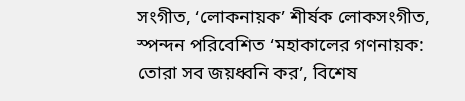সংগীত, ‘লোকনায়ক’ শীর্ষক লোকসংগীত, স্পন্দন পরিবেশিত ‘মহাকালের গণনায়ক: তোরা সব জয়ধ্বনি কর’, বিশেষ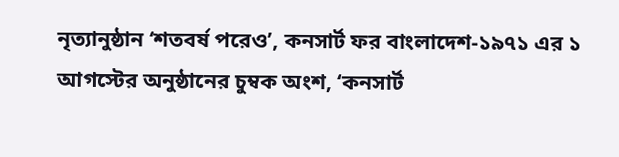নৃত্যানুষ্ঠান ‘শতবর্ষ পরেও’, কনসার্ট ফর বাংলাদেশ-১৯৭১ এর ১ আগস্টের অনুষ্ঠানের চুম্বক অংশ, ‘কনসার্ট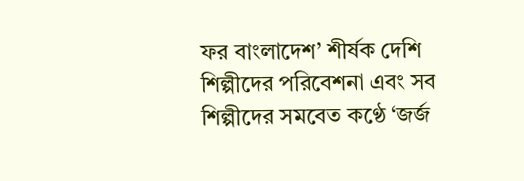ফর বাংলাদেশ’ শীর্ষক দেশি শিল্পীদের পরিবেশনা এবং সব শিল্পীদের সমবেত কণ্ঠে ‘জর্জ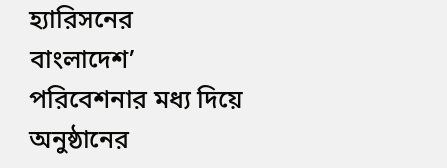হ্যারিসনের বাংলাদেশ’ পরিবেশনার মধ্য দিয়ে অনুষ্ঠানের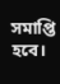সমাপ্তি হবে।